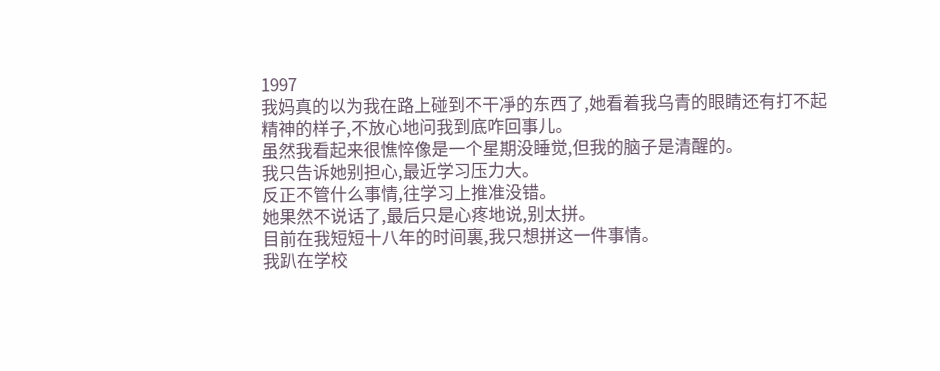1997
我妈真的以为我在路上碰到不干凈的东西了,她看着我乌青的眼睛还有打不起精神的样子,不放心地问我到底咋回事儿。
虽然我看起来很憔悴像是一个星期没睡觉,但我的脑子是清醒的。
我只告诉她别担心,最近学习压力大。
反正不管什么事情,往学习上推准没错。
她果然不说话了,最后只是心疼地说,别太拼。
目前在我短短十八年的时间裏,我只想拼这一件事情。
我趴在学校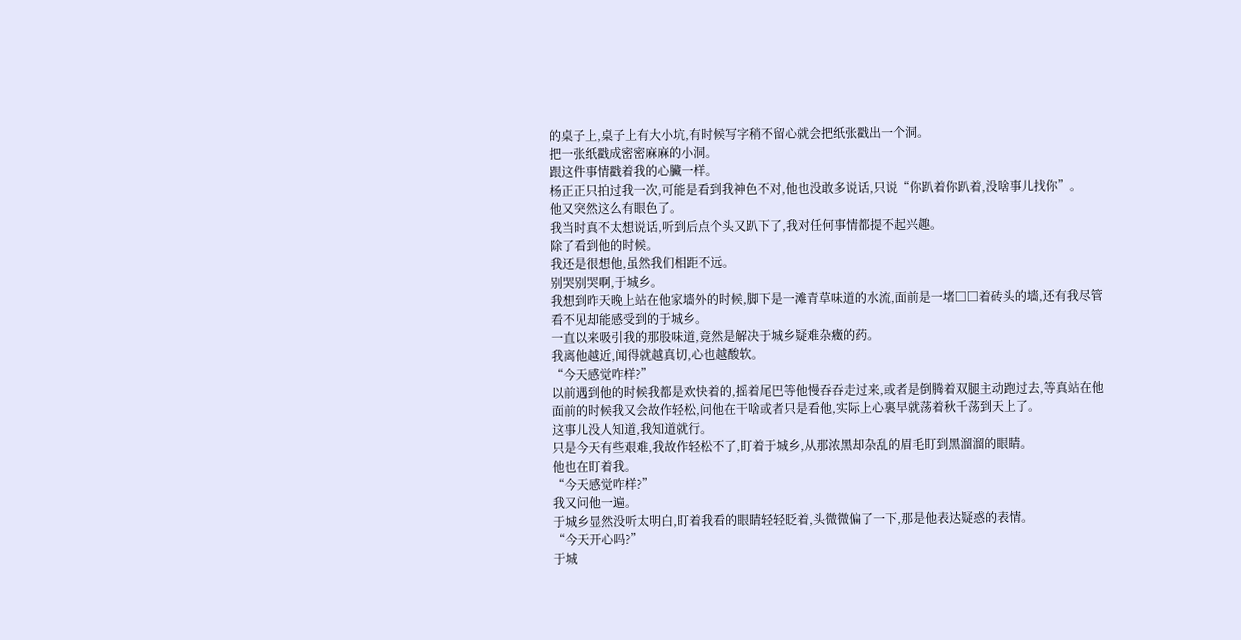的桌子上,桌子上有大小坑,有时候写字稍不留心就会把纸张戳出一个洞。
把一张纸戳成密密麻麻的小洞。
跟这件事情戳着我的心臟一样。
杨正正只拍过我一次,可能是看到我神色不对,他也没敢多说话,只说“你趴着你趴着,没啥事儿找你”。
他又突然这么有眼色了。
我当时真不太想说话,听到后点个头又趴下了,我对任何事情都提不起兴趣。
除了看到他的时候。
我还是很想他,虽然我们相距不远。
别哭别哭啊,于城乡。
我想到昨天晚上站在他家墻外的时候,脚下是一滩青草味道的水流,面前是一堵□□着砖头的墻,还有我尽管看不见却能感受到的于城乡。
一直以来吸引我的那股味道,竟然是解决于城乡疑难杂癥的药。
我离他越近,闻得就越真切,心也越酸软。
“今天感觉咋样?”
以前遇到他的时候我都是欢快着的,摇着尾巴等他慢吞吞走过来,或者是倒腾着双腿主动跑过去,等真站在他面前的时候我又会故作轻松,问他在干啥或者只是看他,实际上心裏早就荡着秋千荡到天上了。
这事儿没人知道,我知道就行。
只是今天有些艰难,我故作轻松不了,盯着于城乡,从那浓黑却杂乱的眉毛盯到黑溜溜的眼睛。
他也在盯着我。
“今天感觉咋样?”
我又问他一遍。
于城乡显然没听太明白,盯着我看的眼睛轻轻眨着,头微微偏了一下,那是他表达疑惑的表情。
“今天开心吗?”
于城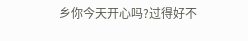乡你今天开心吗?过得好不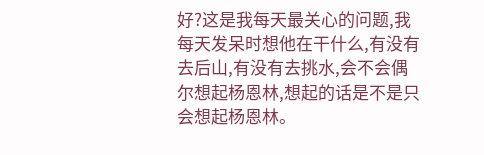好?这是我每天最关心的问题,我每天发呆时想他在干什么,有没有去后山,有没有去挑水,会不会偶尔想起杨恩林,想起的话是不是只会想起杨恩林。